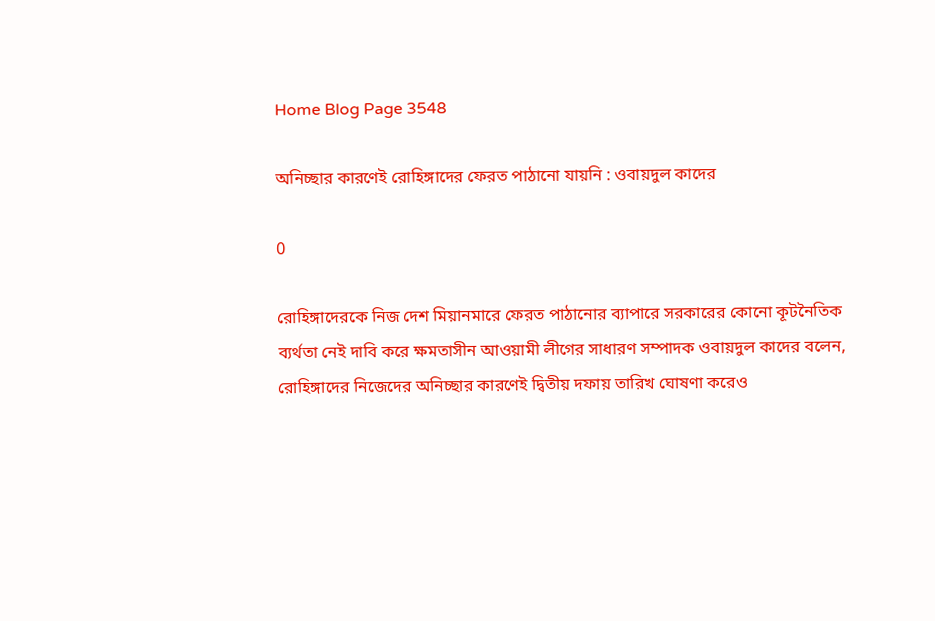Home Blog Page 3548

অনিচ্ছার কারণেই রোহিঙ্গাদের ফেরত পাঠানো যায়নি : ওবায়দুল কাদের

0

রোহিঙ্গাদেরকে নিজ দেশ মিয়ানমারে ফেরত পাঠানোর ব্যাপারে সরকারের কোনো কূটনৈতিক ব্যর্থতা নেই দাবি করে ক্ষমতাসীন আওয়ামী লীগের সাধারণ সম্পাদক ওবায়দুল কাদের বলেন, রোহিঙ্গাদের নিজেদের অনিচ্ছার কারণেই দ্বিতীয় দফায় তারিখ ঘোষণা করেও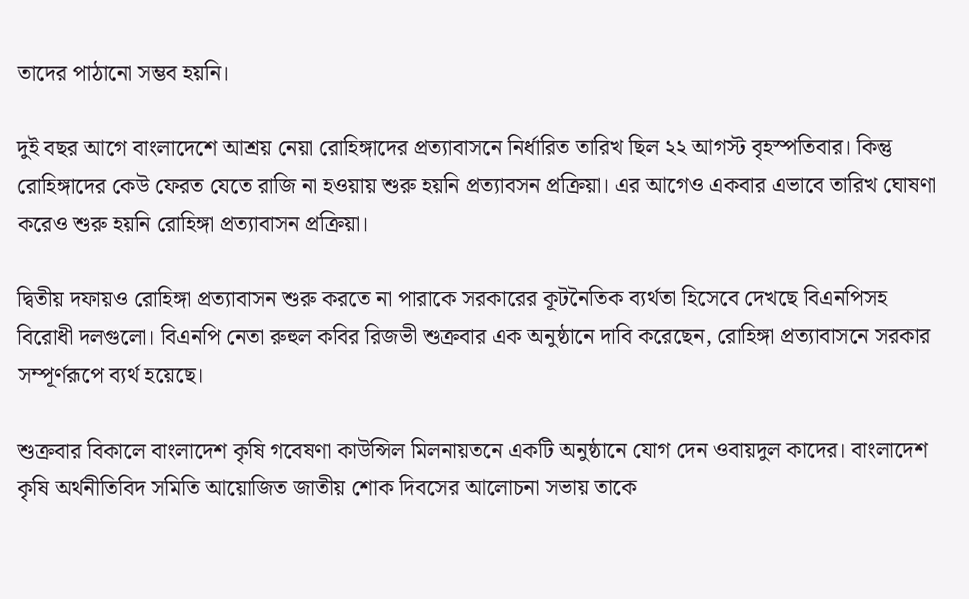তাদের পাঠানো সম্ভব হয়নি।

দুই বছর আগে বাংলাদেশে আশ্রয় নেয়া রোহিঙ্গাদের প্রত্যাবাসনে নির্ধারিত তারিখ ছিল ২২ আগস্ট বৃহস্পতিবার। কিন্তু রোহিঙ্গাদের কেউ ফেরত যেতে রাজি না হওয়ায় শুরু হয়নি প্রত্যাবসন প্রক্রিয়া। এর আগেও একবার এভাবে তারিখ ঘোষণা করেও শুরু হয়নি রোহিঙ্গা প্রত্যাবাসন প্রক্রিয়া।

দ্বিতীয় দফায়ও রোহিঙ্গা প্রত্যাবাসন শুরু করতে না পারাকে সরকারের কূটনৈতিক ব্যর্থতা হিসেবে দেখছে বিএনপিসহ বিরোধী দলগুলো। বিএনপি নেতা রুহুল কবির রিজভী শুক্রবার এক অনুষ্ঠানে দাবি করেছেন, রোহিঙ্গা প্রত্যাবাসনে সরকার সম্পূর্ণরূপে ব্যর্থ হয়েছে।

শুক্রবার বিকালে বাংলাদেশ কৃষি গবেষণা কাউন্সিল মিলনায়তনে একটি অনুষ্ঠানে যোগ দেন ওবায়দুল কাদের। বাংলাদেশ কৃষি অর্থনীতিবিদ সমিতি আয়োজিত জাতীয় শোক দিবসের আলোচনা সভায় তাকে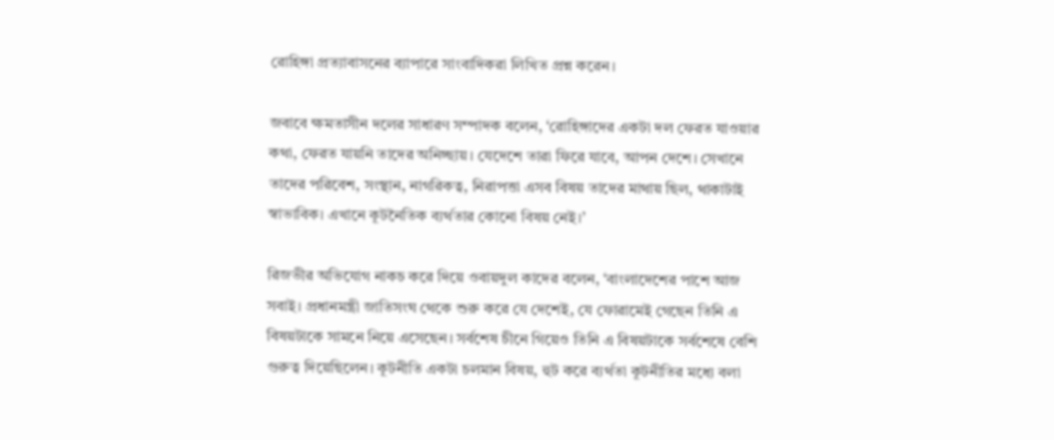রোহিঙ্গা প্রত্যাবাসনের ব্যাপারে সাংবাদিকরা লিখিত প্রশ্ন করেন।

জবাবে ক্ষমতাসীন দলের সাধারণ সম্পাদক বলেন, ‘রোহিঙ্গাদের একটা দল ফেরত যাওয়ার কথা, ফেরত যায়নি তাদের অনিচ্ছায়। যেদেশে তারা ফিরে যাবে, আপন দেশে। সেখানে তাদের পরিবেশ, সংস্থান, নাগরিকত্ব, নিরাপত্তা এসব বিষয় তাদের মাথায় ছিল, থাকাটাই স্বাভাবিক। এখানে কূটনৈতিক ব্যর্থতার কোনো বিষয় নেই।’

রিজভীর অভিযোগ নাকচ করে দিয়ে ওবায়দুল কাদের বলেন, ‘বাংলাদেশের পাশে আজ সবাই। প্রধানমন্ত্রী জাতিসংঘ থেকে শুরু করে যে দেশেই, যে ফোরামেই গেছেন তিনি এ বিষয়টাকে সামনে নিয়ে এসেছেন। সর্বশেষ চীনে গিয়েও তিনি এ বিষয়টাকে সর্বশেষে বেশি গুরুত্ব দিয়েছিলেন। কূটনীতি একটা চলমান বিষয়, হুট করে ব্যর্থতা কূটনীতির মধ্যে বলা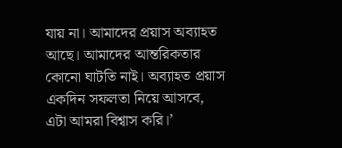যায় না। আমাদের প্রয়াস অব্যাহত আছে। আমাদের আন্তরিকতার কোনো ঘাটতি নাই। অব্যাহত প্রয়াস একদিন সফলতা নিয়ে আসবে, এটা আমরা বিশ্বাস করি।’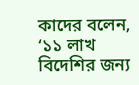কাদের বলেন, ‘১১ লাখ বিদেশির জন্য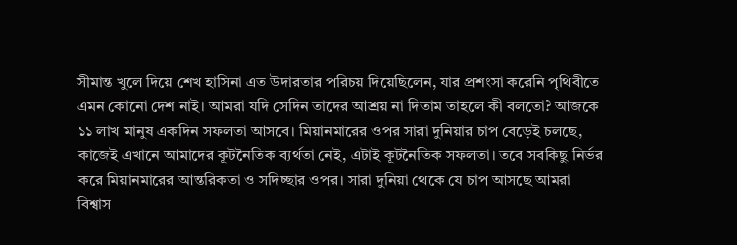সীমান্ত খুলে দিয়ে শেখ হাসিনা এত উদারতার পরিচয় দিয়েছিলেন, যার প্রশংসা করেনি পৃথিবীতে এমন কোনো দেশ নাই। আমরা যদি সেদিন তাদের আশ্রয় না দিতাম তাহলে কী বলতো? আজকে ১১ লাখ মানুষ একদিন সফলতা আসবে। মিয়ানমারের ওপর সারা দুনিয়ার চাপ বেড়েই চলছে, কাজেই এখানে আমাদের কূটনৈতিক ব্যর্থতা নেই, এটাই কূটনৈতিক সফলতা। তবে সবকিছু নির্ভর করে মিয়ানমারের আন্তরিকতা ও সদিচ্ছার ওপর। সারা দুনিয়া থেকে যে চাপ আসছে আমরা বিশ্বাস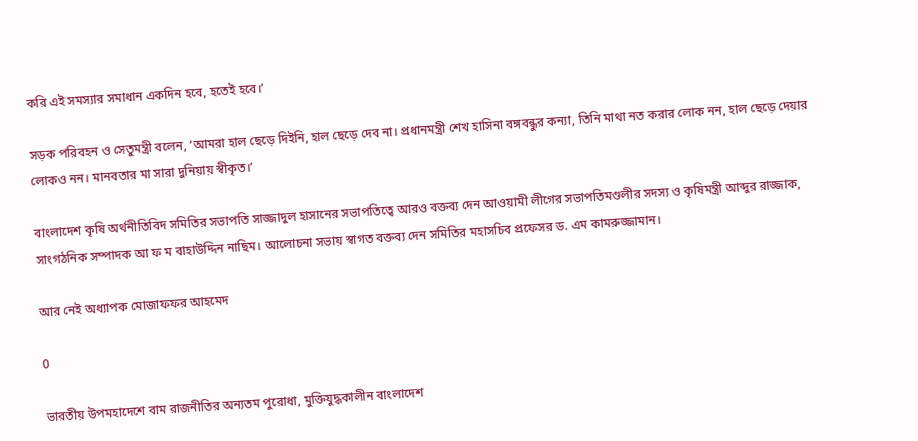করি এই সমস্যার সমাধান একদিন হবে, হতেই হবে।’

সড়ক পরিবহন ও সেতুমন্ত্রী বলেন, ‘আমরা হাল ছেড়ে দিইনি, হাল ছেড়ে দেব না। প্রধানমন্ত্রী শেখ হাসিনা বঙ্গবন্ধুর কন্যা, তিনি মাথা নত করার লোক নন, হাল ছেড়ে দেয়ার লোকও নন। মানবতার মা সারা দুনিয়ায় স্বীকৃত।’

বাংলাদেশ কৃষি অর্থনীতিবিদ সমিতির সভাপতি সাজ্জাদুল হাসানের সভাপতিত্বে আরও বক্তব্য দেন আওয়ামী লীগের সভাপতিমণ্ডলীর সদস্য ও কৃষিমন্ত্রী আব্দুর রাজ্জাক, সাংগঠনিক সম্পাদক আ ফ ম বাহাউদ্দিন নাছিম। আলোচনা সভায় স্বাগত বক্তব্য দেন সমিতির মহাসচিব প্রফেসর ড. এম কামরুজ্জামান।

আর নেই অধ্যাপক মোজাফফর আহমেদ

0

ভারতীয় উপমহাদেশে বাম রাজনীতির অন্যতম পুরোধা, মুক্তিযুদ্ধকালীন বাংলাদেশ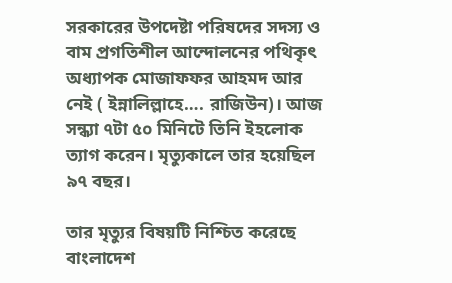সরকারের উপদেষ্টা পরিষদের সদস্য ও বাম প্রগতিশীল আন্দোলনের পথিকৃৎ অধ্যাপক মোজাফফর আহমদ আর নেই ( ইন্নালিল্লাহে…. রাজিউন)। আজ সন্ধ্যা ৭টা ৫০ মিনিটে তিনি ইহলোক ত্যাগ করেন। মৃত্যুকালে তার হয়েছিল ৯৭ বছর।

তার মৃত্যুর বিষয়টি নিশ্চিত করেছে বাংলাদেশ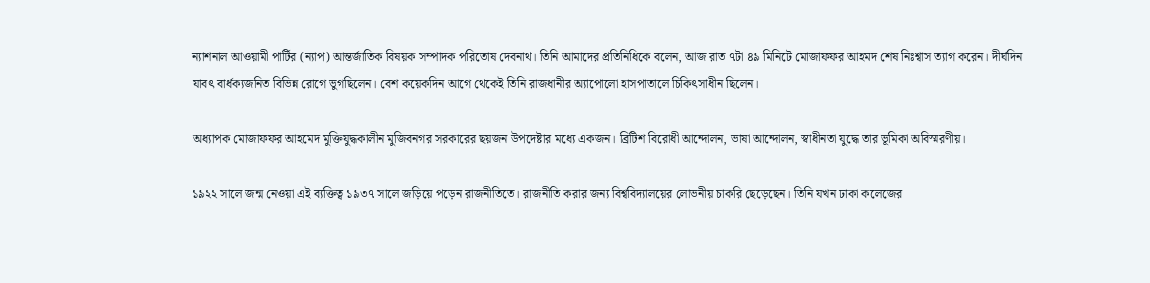ন্যাশনাল আওয়ামী পার্টির (ন্যাপ) আন্তর্জাতিক বিষয়ক সম্পাদক পরিতোষ দেবনাথ। তিনি আমাদের প্রতিনিধিকে বলেন, আজ রাত ৭টা ৪৯ মিনিটে মোজাফফর আহমদ শেষ নিঃশ্বাস ত্যাগ করেন। দীর্ঘদিন যাবৎ বার্ধক্যজনিত বিভিন্ন রোগে ভুগছিলেন। বেশ কয়েকদিন আগে থেকেই তিনি রাজধানীর অ্যাপোলো হাসপাতালে চিকিৎসাধীন ছিলেন।

অধ্যাপক মোজাফফর আহমেদ মুক্তিযুদ্ধকালীন মুজিবনগর সরকারের ছয়জন উপদেষ্টার মধ্যে একজন। ব্রিটিশ বিরোধী আন্দোলন, ভাষা আন্দোলন, স্বাধীনতা যুদ্ধে তার ভূমিকা অবিস্মরণীয়।

১৯২২ সালে জন্ম নেওয়া এই ব্যক্তিত্ব ১৯৩৭ সালে জড়িয়ে পড়েন রাজনীতিতে। রাজনীতি করার জন্য বিশ্ববিদ্যালয়ের লোভনীয় চাকরি ছেড়েছেন। তিনি যখন ঢাকা কলেজের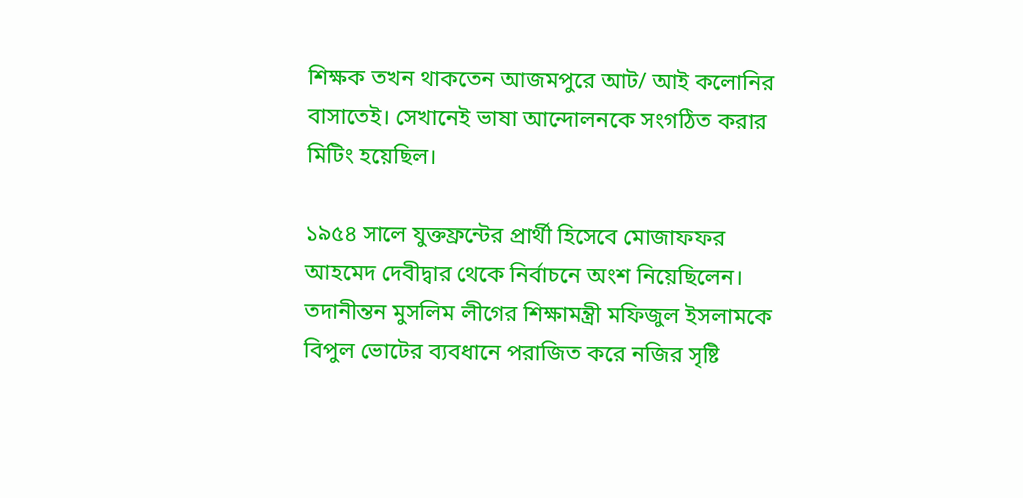শিক্ষক তখন থাকতেন আজমপুরে আট/ আই কলোনির বাসাতেই। সেখানেই ভাষা আন্দোলনকে সংগঠিত করার মিটিং হয়েছিল।

১৯৫৪ সালে যুক্তফ্রন্টের প্রার্থী হিসেবে মোজাফফর আহমেদ দেবীদ্বার থেকে নির্বাচনে অংশ নিয়েছিলেন। তদানীন্তন মুসলিম লীগের শিক্ষামন্ত্রী মফিজুল ইসলামকে বিপুল ভোটের ব্যবধানে পরাজিত করে নজির সৃষ্টি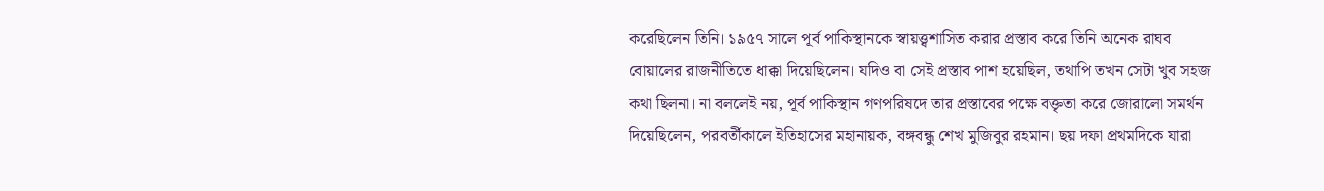করেছিলেন তিনি। ১৯৫৭ সালে পূর্ব পাকিস্থানকে স্বায়ত্ত্বশাসিত করার প্রস্তাব করে তিনি অনেক রাঘব বোয়ালের রাজনীতিতে ধাক্কা দিয়েছিলেন। যদিও বা সেই প্রস্তাব পাশ হয়েছিল, তথাপি তখন সেটা খুব সহজ কথা ছিলনা। না বললেই নয়, পূর্ব পাকিস্থান গণপরিষদে তার প্রস্তাবের পক্ষে বক্তৃতা করে জোরালো সমর্থন দিয়েছিলেন, পরবর্তীকালে ইতিহাসের মহানায়ক, বঙ্গবন্ধু শেখ মুজিবুর রহমান। ছয় দফা প্রথমদিকে যারা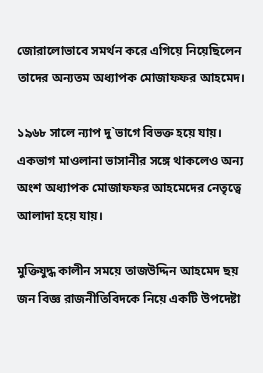জোরালোভাবে সমর্থন করে এগিয়ে নিয়েছিলেন তাদের অন্যতম অধ্যাপক মোজাফফর আহমেদ।

১৯৬৮ সালে ন্যাপ দু`ভাগে বিভক্ত হয়ে যায়। একভাগ মাওলানা ভাসানীর সঙ্গে থাকলেও অন্য অংশ অধ্যাপক মোজাফফর আহমেদের নেতৃত্বে আলাদা হয়ে যায়।

মুক্তিযুদ্ধ কালীন সময়ে তাজউদ্দিন আহমেদ ছয় জন বিজ্ঞ রাজনীতিবিদকে নিয়ে একটি উপদেষ্টা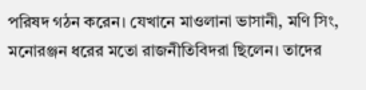পরিষদ গঠন করেন। যেখানে মাওলানা ভাসানী, মণি সিং, মনোরঞ্জন ধরের মতো রাজনীতিবিদরা ছিলেন। তাদের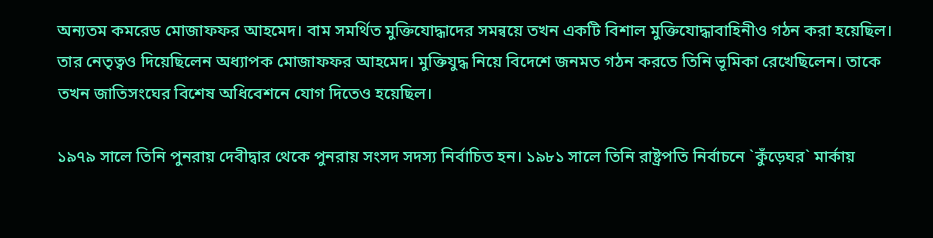অন্যতম কমরেড মোজাফফর আহমেদ। বাম সমর্থিত মুক্তিযোদ্ধাদের সমন্বয়ে তখন একটি বিশাল মুক্তিযোদ্ধাবাহিনীও গঠন করা হয়েছিল। তার নেতৃত্বও দিয়েছিলেন অধ্যাপক মোজাফফর আহমেদ। মুক্তিযুদ্ধ নিয়ে বিদেশে জনমত গঠন করতে তিনি ভূমিকা রেখেছিলেন। তাকে তখন জাতিসংঘের বিশেষ অধিবেশনে যোগ দিতেও হয়েছিল।

১৯৭৯ সালে তিনি পুনরায় দেবীদ্বার থেকে পুনরায় সংসদ সদস্য নির্বাচিত হন। ১৯৮১ সালে তিনি রাষ্ট্রপতি নির্বাচনে `কুঁড়েঘর` মার্কায়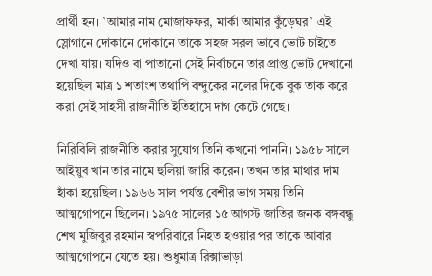প্রার্থী হন। `আমার নাম মোজাফফর, মার্কা আমার কুঁড়েঘর` এই স্লোগানে দোকানে দোকানে তাকে সহজ সরল ভাবে ভোট চাইতে দেখা যায়। যদিও বা পাতানো সেই নির্বাচনে তার প্রাপ্ত ভোট দেখানো হয়েছিল মাত্র ১ শতাংশ তথাপি বন্দুকের নলের দিকে বুক তাক করে করা সেই সাহসী রাজনীতি ইতিহাসে দাগ কেটে গেছে।

নিরিবিলি রাজনীতি করার সুযোগ তিনি কখনো পাননি। ১৯৫৮ সালে আইয়ুব খান তার নামে হুলিয়া জারি করেন। তখন তার মাথার দাম হাঁকা হয়েছিল। ১৯৬৬ সাল পর্যন্ত বেশীর ভাগ সময় তিনি আত্মগোপনে ছিলেন। ১৯৭৫ সালের ১৫ আগস্ট জাতির জনক বঙ্গবন্ধু শেখ মুজিবুর রহমান স্বপরিবারে নিহত হওয়ার পর তাকে আবার আত্মগোপনে যেতে হয়। শুধুমাত্র রিক্সাভাড়া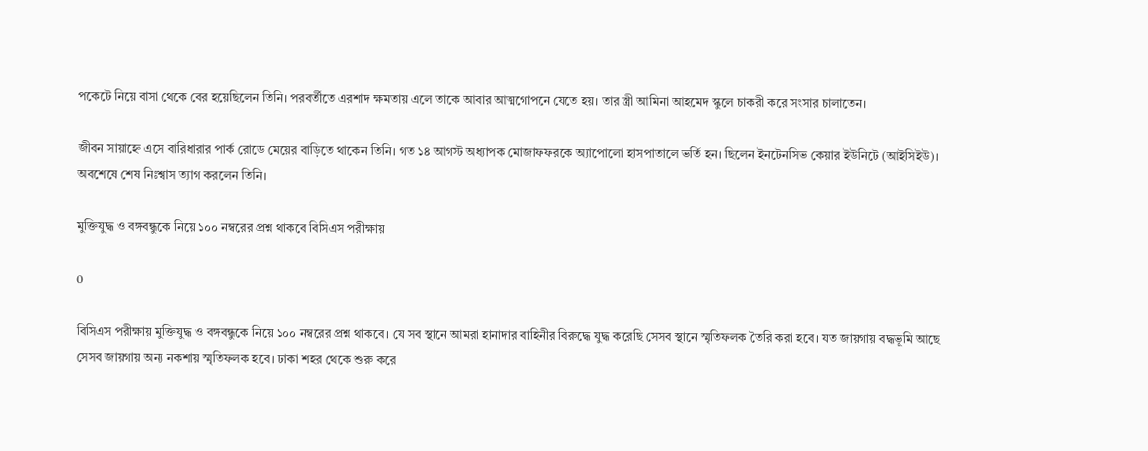পকেটে নিয়ে বাসা থেকে বের হয়েছিলেন তিনি। পরবর্তীতে এরশাদ ক্ষমতায় এলে তাকে আবার আত্মগোপনে যেতে হয়। তার স্ত্রী আমিনা আহমেদ স্কুলে চাকরী করে সংসার চালাতেন।

জীবন সায়াহ্নে এসে বারিধারার পার্ক রোডে মেয়ের বাড়িতে থাকেন তিনি। গত ১৪ আগস্ট অধ্যাপক মোজাফফরকে অ্যাপোলো হাসপাতালে ভর্তি হন। ছিলেন ইনটেনসিভ কেয়ার ইউনিটে (আইসিইউ)। অবশেষে শেষ নিঃশ্বাস ত্যাগ করলেন তিনি।

মুক্তিযুদ্ধ ও বঙ্গবন্ধুকে নিয়ে ১০০ নম্বরের প্রশ্ন থাকবে বিসিএস পরীক্ষায়

0

বিসিএস পরীক্ষায় মুক্তিযুদ্ধ ও বঙ্গবন্ধুকে নিয়ে ১০০ নম্বরের প্রশ্ন থাকবে। যে সব স্থানে আমরা হানাদার বাহিনীর বিরুদ্ধে যুদ্ধ করেছি সেসব স্থানে স্মৃতিফলক তৈরি করা হবে। যত জায়গায় বদ্ধভূমি আছে সেসব জায়গায় অন্য নকশায় স্মৃতিফলক হবে। ঢাকা শহর থেকে শুরু করে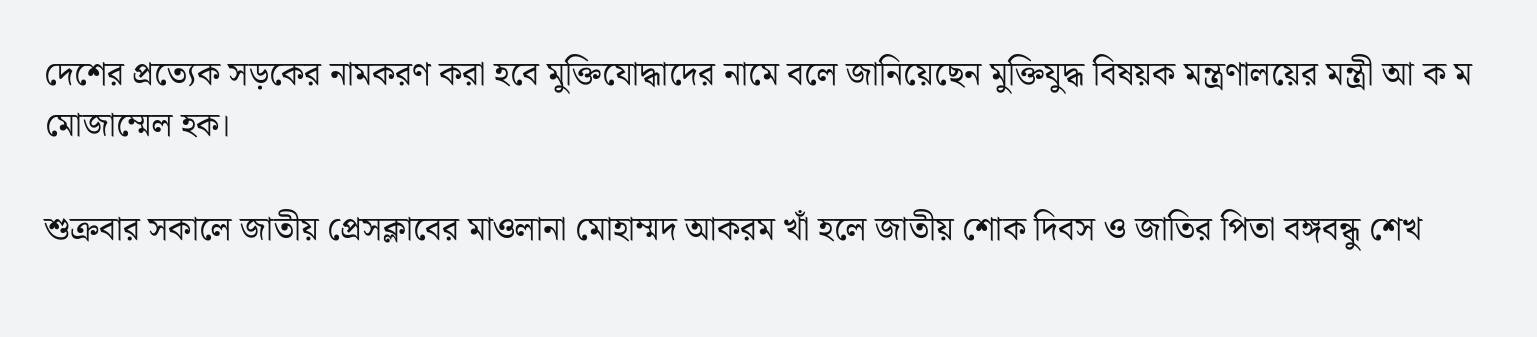দেশের প্রত্যেক সড়কের নামকরণ করা হবে মুক্তিযোদ্ধাদের নামে বলে জানিয়েছেন মুক্তিযুদ্ধ বিষয়ক মন্ত্রণালয়ের মন্ত্রী আ ক ম মোজাম্মেল হক।

শুক্রবার সকালে জাতীয় প্রেসক্লা‌বের মাওলানা মোহাম্মদ আকরম খাঁ হলে জাতীয় শোক দিবস ও জাতির পিতা বঙ্গবন্ধু শেখ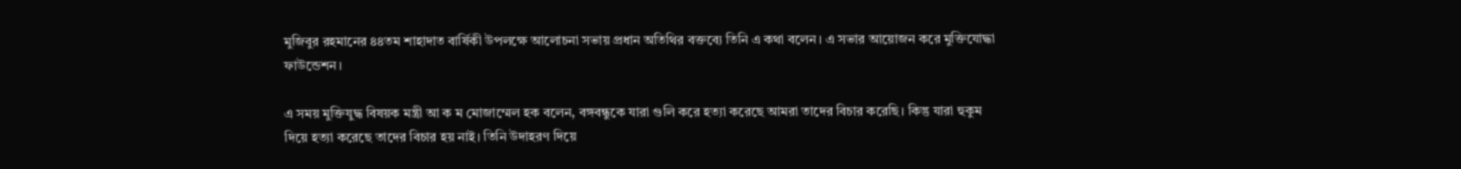মুজিবুর রহমানের ৪৪তম শাহাদাত বার্ষিকী উপলক্ষে আলোচনা সভায় প্রধান অতিথির বক্তব্যে তিনি এ কথা বলেন। এ সভার আয়োজন করে মুক্তিযোদ্ধা ফাউন্ডেশন।

এ সময় মুক্তিযুদ্ধ বিষয়ক মন্ত্রী আ ক ম মোজাম্মেল হক বলেন, বঙ্গবন্ধুকে যারা গুলি করে হত্যা করেছে আমরা তাদের বিচার করেছি। কিন্তু যারা হুকুম দিয়ে হত্যা করেছে তাদের বিচার হয় নাই। তিনি উদাহরণ দিয়ে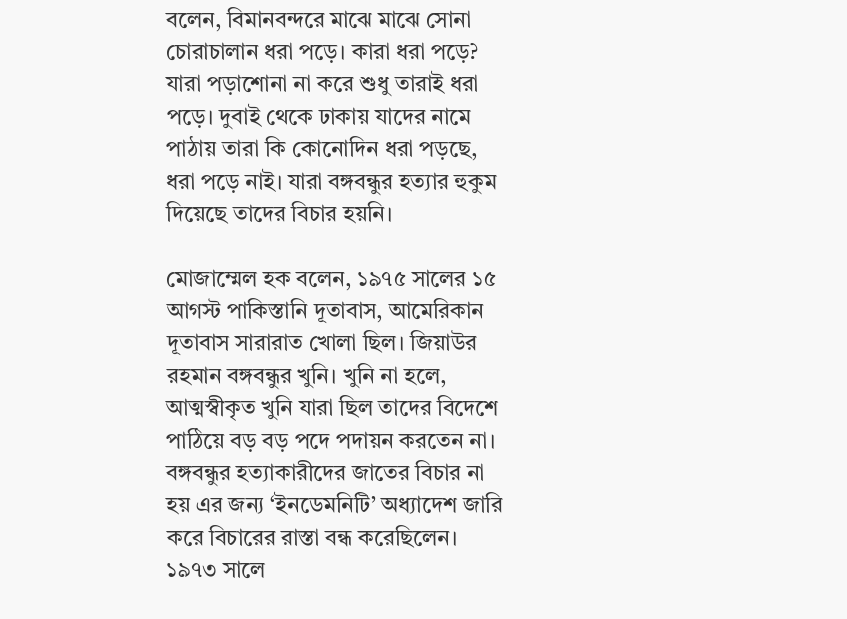বলেন, বিমানবন্দরে মাঝে মাঝে সোনা চোরাচালান ধরা পড়ে। কারা ধরা পড়ে? যারা পড়াশোনা না করে শুধু তারাই ধরা পড়ে। দুবাই থেকে ঢাকায় যাদের নামে পাঠায় তারা কি কোনোদিন ধরা পড়ছে, ধরা পড়ে নাই। যারা বঙ্গবন্ধুর হত্যার হুকুম দিয়েছে তাদের বিচার হয়নি।

মোজাম্মেল হক বলেন, ১৯৭৫ সালের ১৫ আগস্ট পাকিস্তানি দূতাবাস, আমেরিকান দূতাবাস সারারাত খোলা ছিল। জিয়াউর রহমান বঙ্গবন্ধুর খুনি। খুনি না হলে, আত্মস্বীকৃত খুনি যারা ছিল তাদের বিদেশে পাঠিয়ে বড় বড় পদে পদায়ন করতেন না। বঙ্গবন্ধুর হত্যাকারীদের জাতের বিচার না হয় এর জন্য ‘ইনডেমনিটি’ অধ্যাদেশ জারি করে বিচারের রাস্তা বন্ধ করেছিলেন। ১৯৭৩ সালে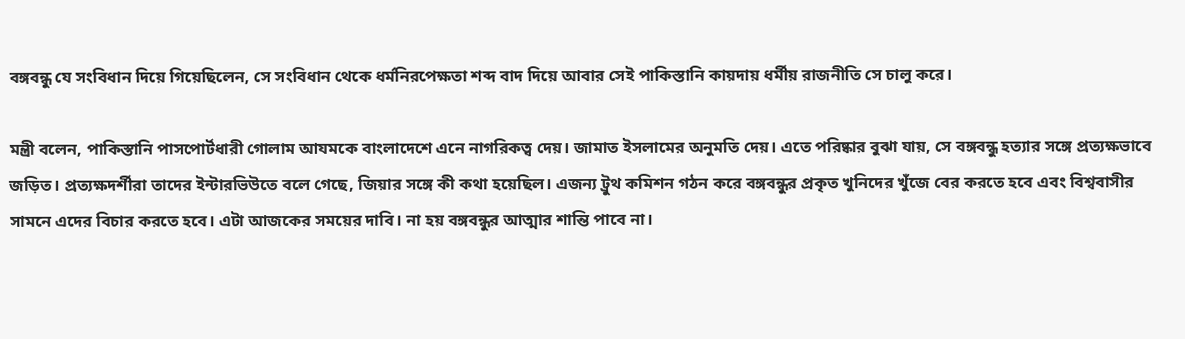বঙ্গবন্ধু যে সংবিধান দিয়ে গিয়েছিলেন, সে সংবিধান থেকে ধর্মনিরপেক্ষতা শব্দ বাদ দিয়ে আবার সেই পাকিস্তানি কায়দায় ধর্মীয় রাজনীতি সে চালু করে।

মন্ত্রী বলেন, পাকিস্তানি পাসপোর্টধারী গোলাম আযমকে বাংলাদেশে এনে নাগরিকত্ব দেয়। জামাত ইসলামের অনুমতি দেয়। এতে পরিষ্কার বুঝা যায়, সে বঙ্গবন্ধু হত্যার সঙ্গে প্রত্যক্ষভাবে জড়িত। প্রত্যক্ষদর্শীরা তাদের ইন্টারভিউতে বলে গেছে, জিয়ার সঙ্গে কী কথা হয়েছিল। এজন্য ট্রুথ কমিশন গঠন করে বঙ্গবন্ধুর প্রকৃত খুনিদের খুঁজে বের করতে হবে এবং বিশ্ববাসীর সামনে এদের বিচার করতে হবে। এটা আজকের সময়ের দাবি। না হয় বঙ্গবন্ধুর আত্মার শান্তি পাবে না।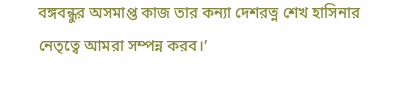বঙ্গবন্ধুর অসমাপ্ত কাজ তার কন্যা দেশরত্ন শেখ হাসিনার নেতৃত্বে আমরা সম্পন্ন করব।’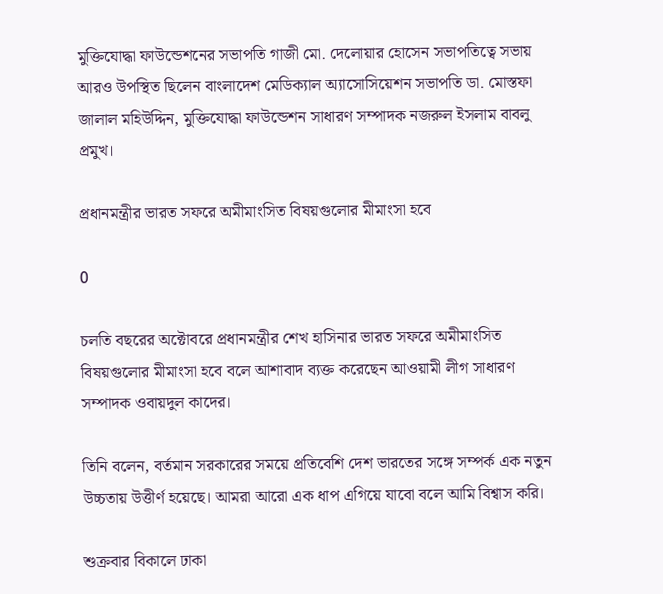মুক্তিযোদ্ধা ফাউন্ডেশনের সভাপতি গাজী মো. দেলোয়ার হোসেন সভাপতিত্বে সভায় আরও উপস্থিত ছিলেন বাংলাদেশ মেডিক্যাল অ্যাসোসিয়েশন সভাপতি ডা. মোস্তফা জালাল মহিউদ্দিন, মুক্তিযোদ্ধা ফাউন্ডেশন সাধারণ সম্পাদক নজরুল ইসলাম বাবলু প্রমুখ।

প্রধানমন্ত্রীর ভারত সফরে অমীমাংসিত বিষয়গুলোর মীমাংসা হবে

0

চলতি বছরের অক্টোবরে প্রধানমন্ত্রীর শেখ হাসিনার ভারত সফরে অমীমাংসিত বিষয়গুলোর মীমাংসা হবে বলে আশাবাদ ব্যক্ত করেছেন আওয়ামী লীগ সাধারণ সম্পাদক ওবায়দুল কাদের।

তিনি বলেন, বর্তমান সরকারের সময়ে প্রতিবেশি দেশ ভারতের সঙ্গে সম্পর্ক এক নতুন উচ্চতায় উত্তীর্ণ হয়েছে। আমরা আরো এক ধাপ এগিয়ে যাবো বলে আমি বিশ্বাস করি।

শুক্রবার বিকালে ঢাকা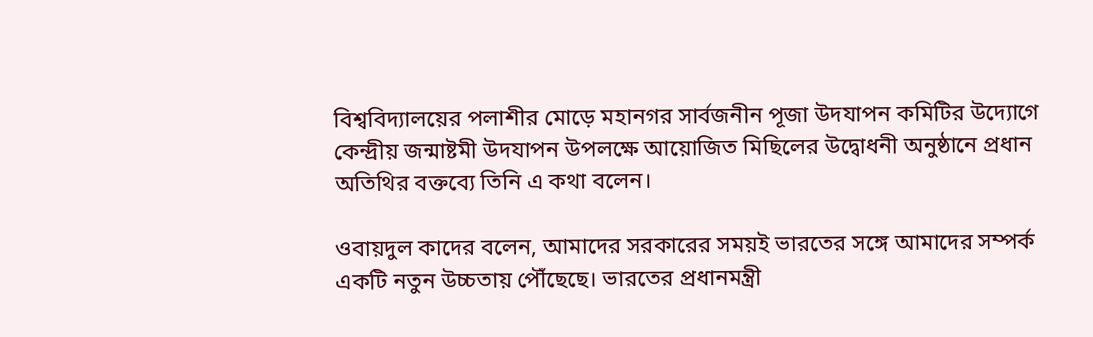বিশ্ববিদ্যালয়ের পলাশীর মোড়ে মহানগর সার্বজনীন পূজা উদযাপন কমিটির উদ্যোগে কেন্দ্রীয় জন্মাষ্টমী উদযাপন উপলক্ষে আয়োজিত মিছিলের উদ্বোধনী অনুষ্ঠানে প্রধান অতিথির বক্তব্যে তিনি এ কথা বলেন।

ওবায়দুল কাদের বলেন, আমাদের সরকারের সময়ই ভারতের সঙ্গে আমাদের সম্পর্ক একটি নতুন উচ্চতায় পৌঁছেছে। ভারতের প্রধানমন্ত্রী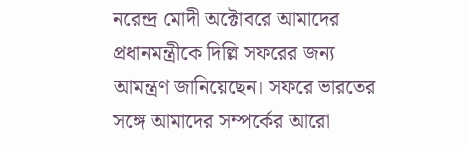নরেন্দ্র মোদী অক্টোবরে আমাদের প্রধানমন্ত্রীকে দিল্লি সফরের জন্য আমন্ত্রণ জানিয়েছেন। সফরে ভারতের সঙ্গে আমাদের সম্পর্কের আরো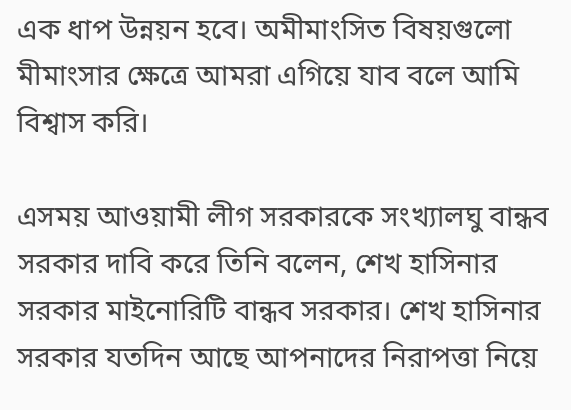এক ধাপ উন্নয়ন হবে। অমীমাংসিত বিষয়গুলো মীমাংসার ক্ষেত্রে আমরা এগিয়ে যাব বলে আমি বিশ্বাস করি।

এসময় আওয়ামী লীগ সরকারকে সংখ্যালঘু বান্ধব সরকার দাবি করে তিনি বলেন, শেখ হাসিনার সরকার মাইনোরিটি বান্ধব সরকার। শেখ হাসিনার সরকার যতদিন আছে আপনাদের নিরাপত্তা নিয়ে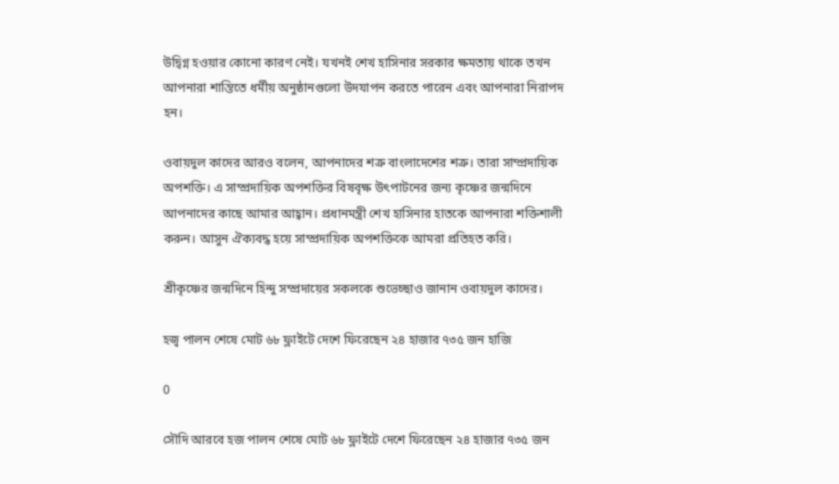উদ্বিগ্ন হওয়ার কোনো কারণ নেই। যখনই শেখ হাসিনার সরকার ক্ষমতায় থাকে তখন আপনারা শান্তিতে ধর্মীয় অনুষ্ঠানগুলো উদযাপন করতে পারেন এবং আপনারা নিরাপদ হন।

ওবায়দুল কাদের আরও বলেন, আপনাদের শত্রু বাংলাদেশের শত্রু। তারা সাম্প্রদায়িক অপশক্তি। এ সাম্প্রদায়িক অপশক্তির বিষবৃক্ষ উৎপাটনের জন্য কৃষ্ণের জন্মদিনে আপনাদের কাছে আমার আহ্বান। প্রধানমন্ত্রী শেখ হাসিনার হাতকে আপনারা শক্তিশালী করুন। আসুন ঐক্যবদ্ধ হয়ে সাম্প্রদায়িক অপশক্তিকে আমরা প্রতিহত করি।

শ্রীকৃষ্ণের জন্মদিনে হিন্দু সম্প্রদায়ের সকলকে শুভেচ্ছাও জানান ওবায়দুল কাদের।

হজ্ব পালন শেষে মোট ৬৮ ফ্লাইটে দেশে ফিরেছেন ২৪ হাজার ৭৩৫ জন হাজি

0

সৌদি আরবে হজ পালন শেষে মোট ৬৮ ফ্লাইটে দেশে ফিরেছেন ২৪ হাজার ৭৩৫ জন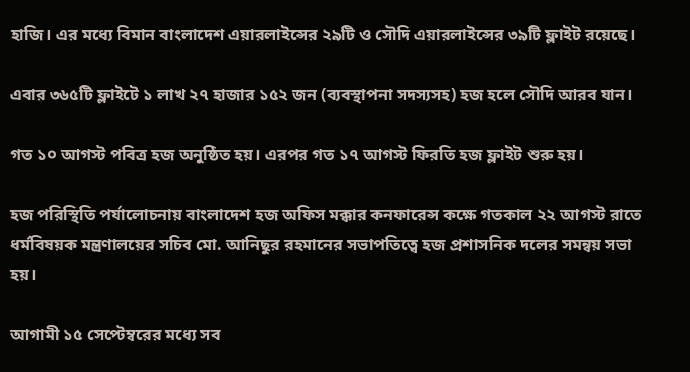হাজি। এর মধ্যে বিমান বাংলাদেশ এয়ারলাইন্সের ২৯টি ও সৌদি এয়ারলাইন্সের ৩৯টি ফ্লাইট রয়েছে।

এবার ৩৬৫টি ফ্লাইটে ১ লাখ ২৭ হাজার ১৫২ জন (ব্যবস্থাপনা সদস্যসহ) হজ হলে সৌদি আরব যান।

গত ১০ আগস্ট পবিত্র হজ অনুষ্ঠিত হয়। এরপর গত ১৭ আগস্ট ফিরতি হজ ফ্লাইট শুরু হয়।

হজ পরিস্থিতি পর্যালোচনায় বাংলাদেশ হজ অফিস মক্কার কনফারেন্স কক্ষে গতকাল ২২ আগস্ট রাতে ধর্মবিষয়ক মন্ত্রণালয়ের সচিব মো. আনিছুর রহমানের সভাপতিত্বে হজ প্রশাসনিক দলের সমন্বয় সভা হয়।

আগামী ১৫ সেপ্টেম্বরের মধ্যে সব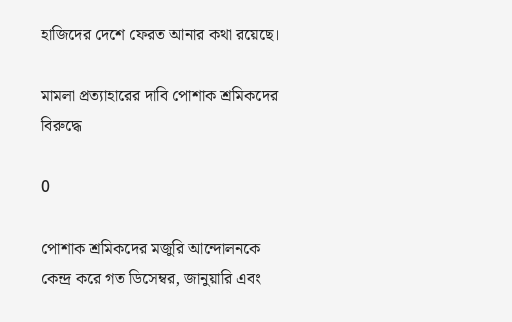হাজিদের দেশে ফেরত আনার কথা রয়েছে।

মামলা প্রত্যাহারের দাবি পোশাক শ্রমিকদের বিরুদ্ধে

0

পোশাক শ্রমিকদের মজুরি আন্দোলনকে কেন্দ্র করে গত ডিসেম্বর, জানুয়ারি এবং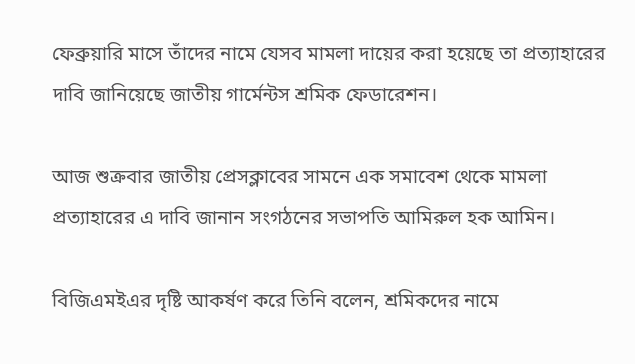ফেব্রুয়ারি মাসে তাঁদের নামে যেসব মামলা দায়ের করা হয়েছে তা প্রত্যাহারের দাবি জানিয়েছে জাতীয় গার্মেন্টস শ্রমিক ফেডারেশন।

আজ শুক্রবার জাতীয় প্রেসক্লাবের সামনে এক সমাবেশ থেকে মামলা প্রত্যাহারের এ দাবি জানান সংগঠনের সভাপতি আমিরুল হক আমিন।

বিজিএমইএর দৃষ্টি আকর্ষণ করে তিনি বলেন, শ্রমিকদের নামে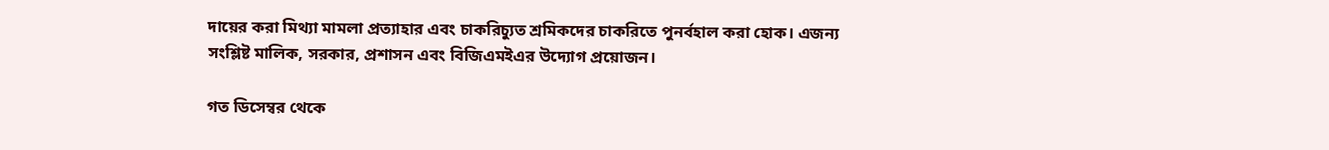দায়ের করা মিথ্যা মামলা প্রত্যাহার এবং চাকরিচ্যুত শ্রমিকদের চাকরিতে পুনর্বহাল করা হোক। এজন্য সংশ্লিষ্ট মালিক, সরকার, প্রশাসন এবং বিজিএমইএর উদ্যোগ প্রয়োজন।

গত ডিসেম্বর থেকে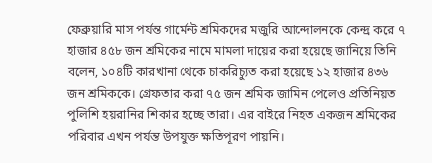ফেব্রুয়ারি মাস পর্যন্ত গার্মেন্ট শ্রমিকদের মজুরি আন্দোলনকে কেন্দ্র করে ৭ হাজার ৪৫৮ জন শ্রমিকের নামে মামলা দায়ের করা হয়েছে জানিয়ে তিনি বলেন, ১০৪টি কারখানা থেকে চাকরিচ্যুত করা হয়েছে ১২ হাজার ৪৩৬ জন শ্রমিককে। গ্রেফতার করা ৭৫ জন শ্রমিক জামিন পেলেও প্রতিনিয়ত পুলিশি হয়রানির শিকার হচ্ছে তারা। এর বাইরে নিহত একজন শ্রমিকের পরিবার এখন পর্যন্ত উপযুক্ত ক্ষতিপূরণ পায়নি।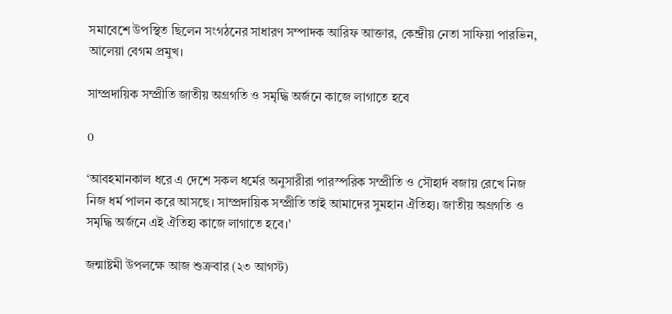সমাবেশে উপস্থিত ছিলেন সংগঠনের সাধারণ সম্পাদক আরিফ আক্তার, কেন্দ্রীয় নেতা সাফিয়া পারভিন, আলেয়া বেগম প্রমুখ।

সাম্প্রদায়িক সম্প্রীতি জাতীয় অগ্রগতি ও সমৃদ্ধি অর্জনে কাজে লাগাতে হবে

0

‘আবহমানকাল ধরে এ দেশে সকল ধর্মের অনুসারীরা পারস্পরিক সম্প্রীতি ও সৌহার্দ বজায় রেখে নিজ নিজ ধর্ম পালন করে আসছে। সাম্প্রদায়িক সম্প্রীতি তাই আমাদের সুমহান ঐতিহ্য। জাতীয় অগ্রগতি ও সমৃদ্ধি অর্জনে এই ঐতিহ্য কাজে লাগাতে হবে।’

জন্মাষ্টমী উপলক্ষে আজ শুক্রবার (২৩ আগস্ট)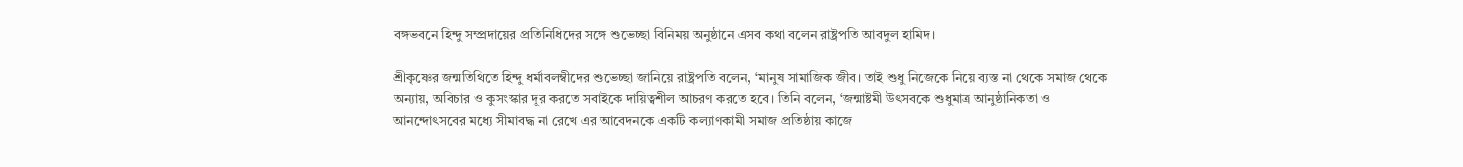বঙ্গভবনে হিন্দু সম্প্রদায়ের প্রতিনিধিদের সঙ্গে শুভেচ্ছা বিনিময় অনুষ্ঠানে এসব কথা বলেন রাষ্ট্রপতি আবদুল হামিদ।

শ্রীকৃষ্ণের জন্মতিথিতে হিন্দু ধর্মাবলম্বীদের শুভেচ্ছা জানিয়ে রাষ্ট্রপতি বলেন, ‘মানুষ সামাজিক জীব। তাই শুধু নিজেকে নিয়ে ব্যস্ত না থেকে সমাজ থেকে অন্যায়, অবিচার ও কুসংস্কার দূর করতে সবাইকে দায়িত্বশীল আচরণ করতে হবে। তিনি বলেন, ‘জন্মাষ্টমী উৎসবকে শুধুমাত্র আনুষ্ঠানিকতা ও আনন্দোৎসবের মধ্যে সীমাবদ্ধ না রেখে এর আবেদনকে একটি কল্যাণকামী সমাজ প্রতিষ্ঠায় কাজে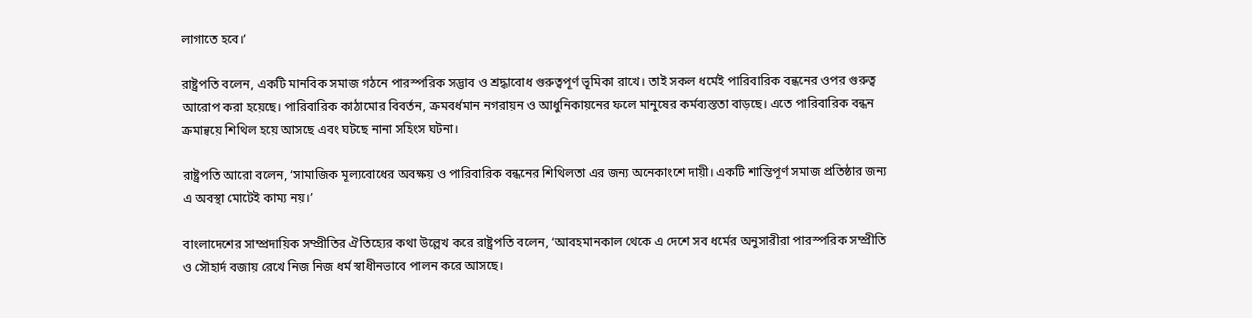লাগাতে হবে।’

রাষ্ট্রপতি বলেন, একটি মানবিক সমাজ গঠনে পারস্পরিক সদ্ভাব ও শ্রদ্ধাবোধ গুরুত্বপূর্ণ ভূমিকা রাখে। তাই সকল ধর্মেই পারিবারিক বন্ধনের ওপর গুরুত্ব আরোপ করা হয়েছে। পারিবারিক কাঠামোর বিবর্তন, ক্রমবর্ধমান নগরায়ন ও আধুনিকায়নের ফলে মানুষের কর্মব্যস্ততা বাড়ছে। এতে পারিবারিক বন্ধন ক্রমান্বয়ে শিথিল হয়ে আসছে এবং ঘটছে নানা সহিংস ঘটনা।

রাষ্ট্রপতি আরো বলেন, ‘সামাজিক মূল্যবোধের অবক্ষয় ও পারিবারিক বন্ধনের শিথিলতা এর জন্য অনেকাংশে দায়ী। একটি শান্তিপূর্ণ সমাজ প্রতিষ্ঠার জন্য এ অবস্থা মোটেই কাম্য নয়।’

বাংলাদেশের সাম্প্রদায়িক সম্প্রীতির ঐতিহ্যের কথা উল্লেখ করে রাষ্ট্রপতি বলেন, ‘আবহমানকাল থেকে এ দেশে সব ধর্মের অনুসারীরা পারস্পরিক সম্প্রীতি ও সৌহার্দ বজায় রেখে নিজ নিজ ধর্ম স্বাধীনভাবে পালন করে আসছে।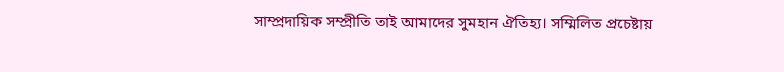সাম্প্রদায়িক সম্প্রীতি তাই আমাদের সুমহান ঐতিহ্য। সম্মিলিত প্রচেষ্টায়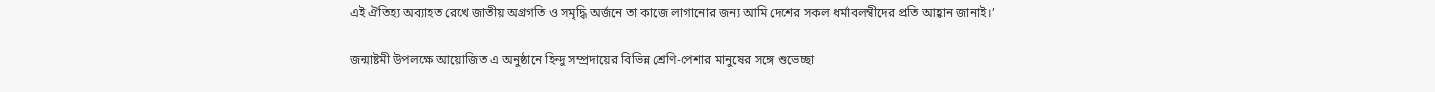এই ঐতিহ্য অব্যাহত রেখে জাতীয় অগ্রগতি ও সমৃদ্ধি অর্জনে তা কাজে লাগানোর জন্য আমি দেশের সকল ধর্মাবলম্বীদের প্রতি আহ্বান জানাই।’

জন্মাষ্টমী উপলক্ষে আয়োজিত এ অনুষ্ঠানে হিন্দু সম্প্রদায়ের বিভিন্ন শ্রেণি-পেশার মানুষের সঙ্গে শুভেচ্ছা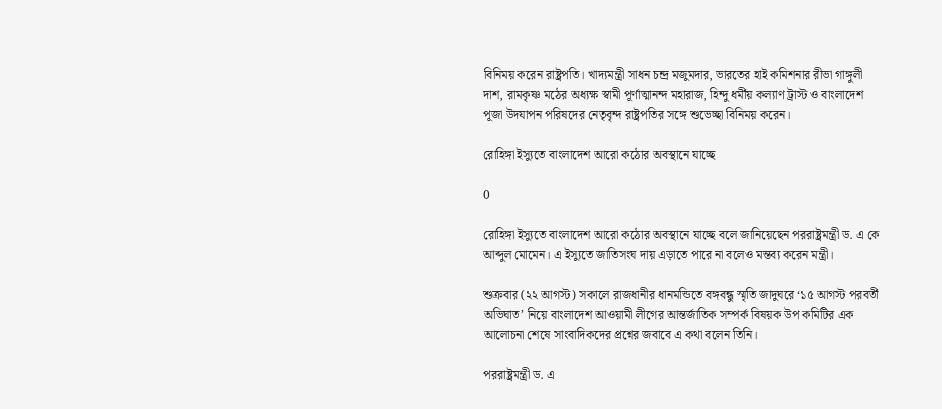বিনিময় করেন রাষ্ট্রপতি। খাদ্যমন্ত্রী সাধন চন্দ্র মজুমদার, ভারতের হাই কমিশনার রীভা গাঙ্গুলী দাশ, রামকৃষ্ণ মঠের অধ্যক্ষ স্বামী পূর্ণাত্মানন্দ মহারাজ, হিন্দু ধর্মীয় কল্যাণ ট্রাস্ট ও বাংলাদেশ পূজা উদযাপন পরিষদের নেতৃবৃন্দ রাষ্ট্রপতির সঙ্গে শুভেচ্ছা বিনিময় করেন।

রোহিঙ্গা ইস্যুতে বাংলাদেশ আরো কঠোর অবস্থানে যাচ্ছে

0

রোহিঙ্গা ইস্যুতে বাংলাদেশ আরো কঠোর অবস্থানে যাচ্ছে বলে জানিয়েছেন পররাষ্ট্রমন্ত্রী ড. এ কে আব্দুল মোমেন। এ ইস্যুতে জাতিসংঘ দায় এড়াতে পারে না বলেও মন্তব্য করেন মন্ত্রী।

শুক্রবার (২২ আগস্ট) সকালে রাজধানীর ধানমন্ডিতে বঙ্গবন্ধু স্মৃতি জাদুঘরে ‘১৫ আগস্ট পরবর্তী অভিঘাত’ নিয়ে বাংলাদেশ আওয়ামী লীগের আন্তর্জাতিক সম্পর্ক বিষয়ক উপ কমিটির এক আলোচনা শেষে সাংবাদিকদের প্রশ্নের জবাবে এ কথা বলেন তিনি।

পররাষ্ট্রমন্ত্রী ড. এ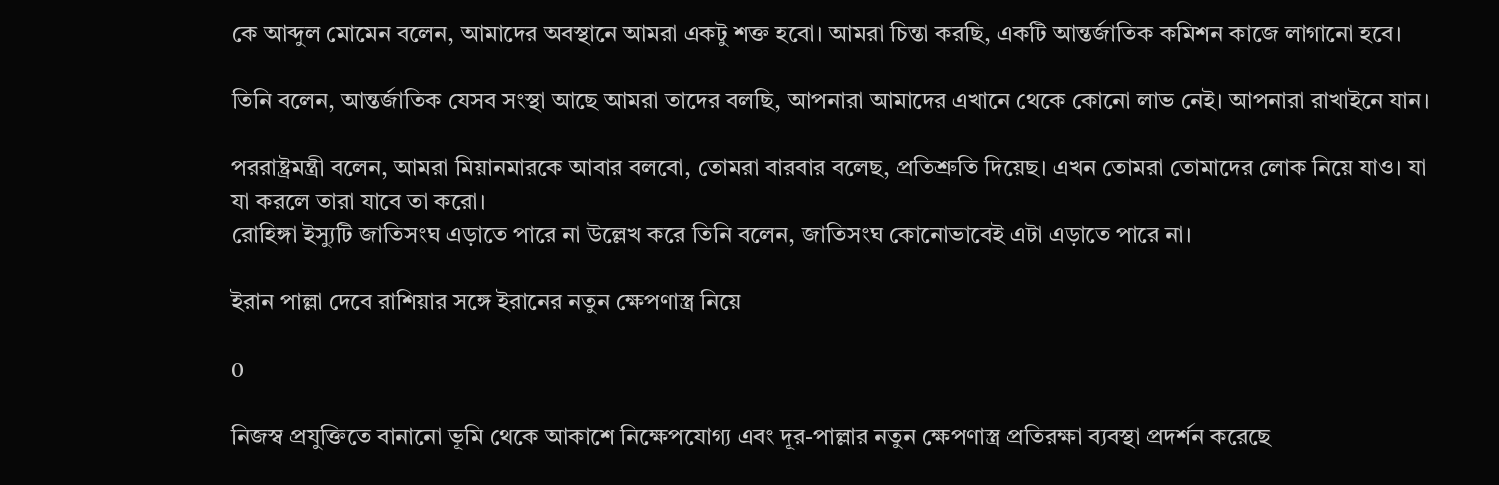কে আব্দুল মোমেন বলেন, আমাদের অবস্থানে আমরা একটু শক্ত হবো। আমরা চিন্তা করছি, একটি আন্তর্জাতিক কমিশন কাজে লাগানো হবে।

তিনি বলেন, আন্তর্জাতিক যেসব সংস্থা আছে আমরা তাদের বলছি, আপনারা আমাদের এখানে থেকে কোনো লাভ নেই। আপনারা রাখাইনে যান।

পররাষ্ট্রমন্ত্রী বলেন, আমরা মিয়ানমারকে আবার বলবো, তোমরা বারবার বলেছ, প্রতিশ্রুতি দিয়েছ। এখন তোমরা তোমাদের লোক নিয়ে যাও। যা যা করলে তারা যাবে তা করো।
রোহিঙ্গা ইস্যুটি জাতিসংঘ এড়াতে পারে না উল্লেখ করে তিনি বলেন, জাতিসংঘ কোনোভাবেই এটা এড়াতে পারে না।

ইরান পাল্লা দেবে রাশিয়ার সঙ্গে ইরানের নতুন ক্ষেপণাস্ত্র নিয়ে

0

নিজস্ব প্রযুক্তিতে বানানো ভূমি থেকে আকাশে নিক্ষেপযোগ্য এবং দূর-পাল্লার নতুন ক্ষেপণাস্ত্র প্রতিরক্ষা ব্যবস্থা প্রদর্শন করেছে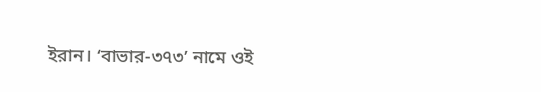ইরান। ‘বাভার-৩৭৩’ নামে ওই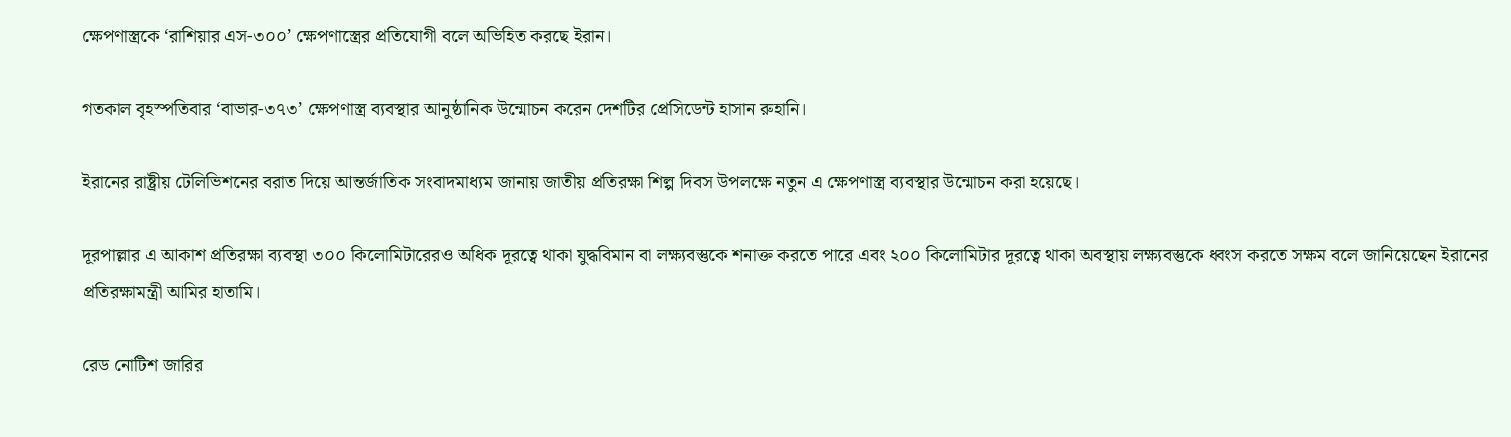ক্ষেপণাস্ত্রকে ‘রাশিয়ার এস-৩০০’ ক্ষেপণাস্ত্রের প্রতিযোগী বলে অভিহিত করছে ইরান।

গতকাল বৃহস্পতিবার ‘বাভার-৩৭৩’ ক্ষেপণাস্ত্র ব্যবস্থার আনুষ্ঠানিক উন্মোচন করেন দেশটির প্রেসিডেন্ট হাসান রুহানি।

ইরানের রাষ্ট্রীয় টেলিভিশনের বরাত দিয়ে আন্তর্জাতিক সংবাদমাধ্যম জানায় জাতীয় প্রতিরক্ষা শিল্প দিবস উপলক্ষে নতুন এ ক্ষেপণাস্ত্র ব্যবস্থার উন্মোচন করা হয়েছে।

দূরপাল্লার এ আকাশ প্রতিরক্ষা ব্যবস্থা ৩০০ কিলোমিটারেরও অধিক দূরত্বে থাকা যুদ্ধবিমান বা লক্ষ্যবস্তুকে শনাক্ত করতে পারে এবং ২০০ কিলোমিটার দূরত্বে থাকা অবস্থায় লক্ষ্যবস্তুকে ধ্বংস করতে সক্ষম বলে জানিয়েছেন ইরানের প্রতিরক্ষামন্ত্রী আমির হাতামি।

রেড নোটিশ জারির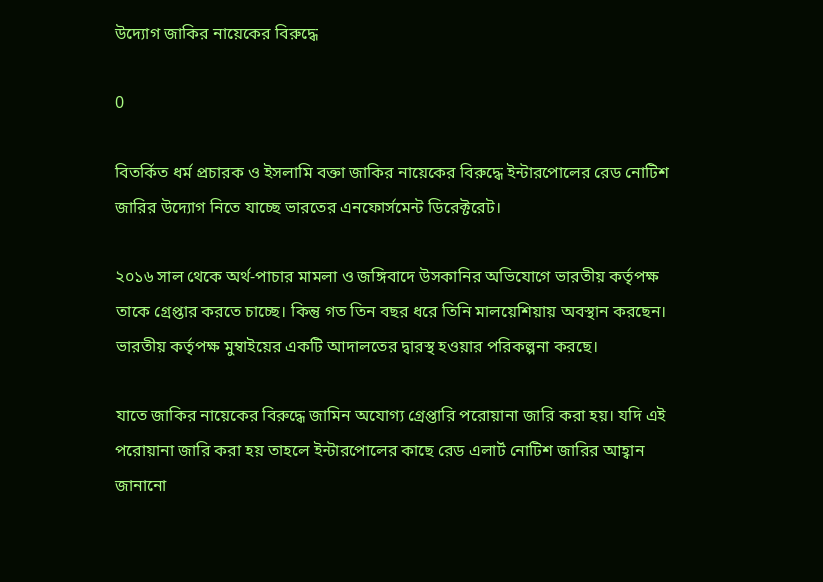উদ্যোগ জাকির নায়েকের বিরুদ্ধে

0

বিতর্কিত ধর্ম প্রচারক ও ইসলামি বক্তা জাকির নায়েকের বিরুদ্ধে ইন্টারপোলের রেড নোটিশ জারির উদ্যোগ নিতে যাচ্ছে ভারতের এনফোর্সমেন্ট ডিরেক্টরেট।

২০১৬ সাল থেকে অর্থ-পাচার মামলা ও জঙ্গিবাদে উসকানির অভিযোগে ভারতীয় কর্তৃপক্ষ তাকে গ্রেপ্তার করতে চাচ্ছে। কিন্তু গত তিন বছর ধরে তিনি মালয়েশিয়ায় অবস্থান করছেন। ভারতীয় কর্তৃপক্ষ মুম্বাইয়ের একটি আদালতের দ্বারস্থ হওয়ার পরিকল্পনা করছে।

যাতে জাকির নায়েকের বিরুদ্ধে জামিন অযোগ্য গ্রেপ্তারি পরোয়ানা জারি করা হয়। যদি এই পরোয়ানা জারি করা হয় তাহলে ইন্টারপোলের কাছে রেড এলার্ট নোটিশ জারির আহ্বান জানানো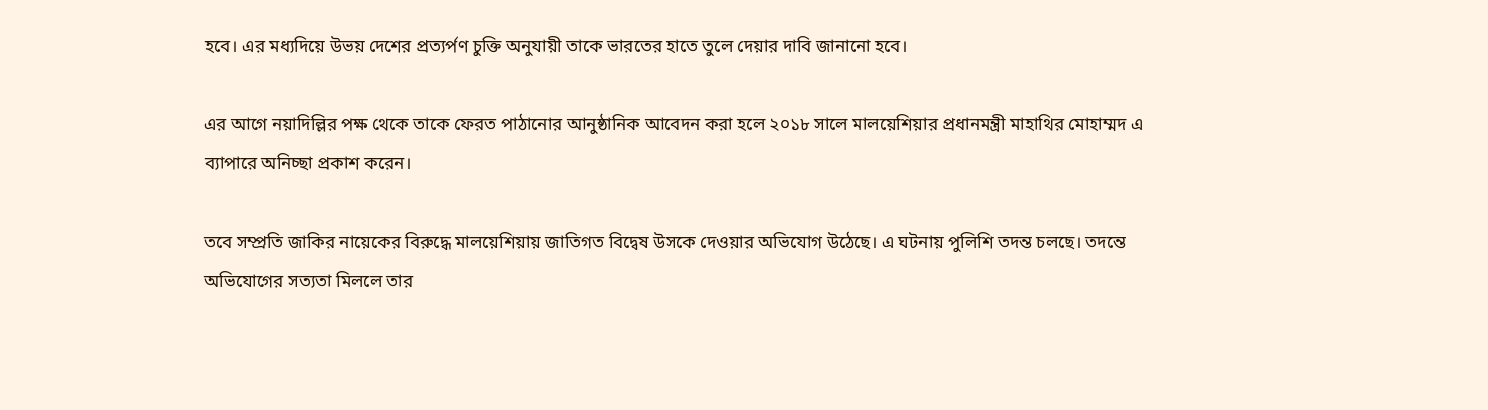হবে। এর মধ্যদিয়ে উভয় দেশের প্রত্যর্পণ চুক্তি অনুযায়ী তাকে ভারতের হাতে তুলে দেয়ার দাবি জানানো হবে।

এর আগে নয়াদিল্লির পক্ষ থেকে তাকে ফেরত পাঠানোর আনুষ্ঠানিক আবেদন করা হলে ২০১৮ সালে মালয়েশিয়ার প্রধানমন্ত্রী মাহাথির মোহাম্মদ এ ব্যাপারে অনিচ্ছা প্রকাশ করেন।

তবে সম্প্রতি জাকির নায়েকের বিরুদ্ধে মালয়েশিয়ায় জাতিগত বিদ্বেষ উসকে দেওয়ার অভিযোগ উঠেছে। এ ঘটনায় পুলিশি তদন্ত চলছে। তদন্তে অভিযোগের সত্যতা মিললে তার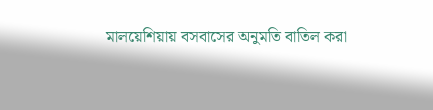মালয়েশিয়ায় বসবাসের অনুমতি বাতিল করা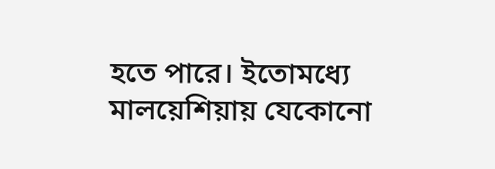হতে পারে। ইতোমধ্যে মালয়েশিয়ায় যেকোনো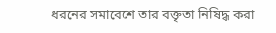ধরনের সমাবেশে তার বক্তৃতা নিষিদ্ধ করা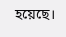হয়েছে।